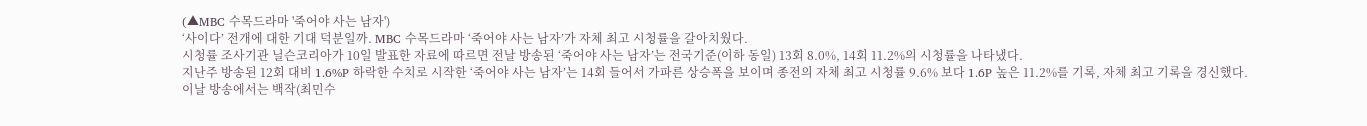(▲MBC 수목드라마 '죽어야 사는 남자')
‘사이다’ 전개에 대한 기대 덕분일까. MBC 수목드라마 ‘죽어야 사는 남자’가 자체 최고 시청률을 갈아치웠다.
시청률 조사기관 닐슨코리아가 10일 발표한 자료에 따르면 전날 방송된 ‘죽어야 사는 남자’는 전국기준(이하 동일) 13회 8.0%, 14회 11.2%의 시청률을 나타냈다.
지난주 방송된 12회 대비 1.6%P 하락한 수치로 시작한 ‘죽어야 사는 남자’는 14회 들어서 가파른 상승폭을 보이며 종전의 자체 최고 시청률 9.6% 보다 1.6P 높은 11.2%를 기록, 자체 최고 기록을 경신했다.
이날 방송에서는 백작(최민수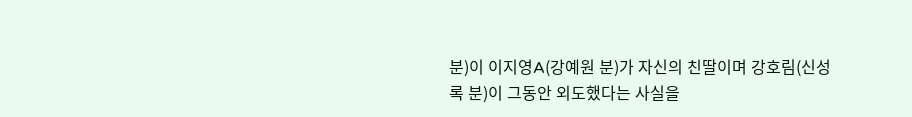분)이 이지영A(강예원 분)가 자신의 친딸이며 강호림(신성록 분)이 그동안 외도했다는 사실을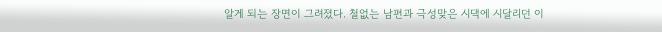알게 되는 장면이 그려졌다. 철없는 남편과 극성맞은 시댁에 시달리던 이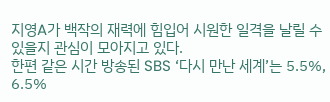지영A가 백작의 재력에 힘입어 시원한 일격을 날릴 수 있을지 관심이 모아지고 있다.
한편 같은 시간 방송된 SBS ‘다시 만난 세계’는 5.5%, 6.5%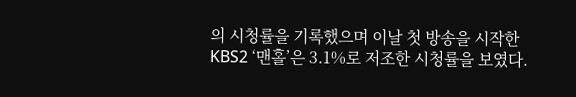의 시청률을 기록했으며 이날 첫 방송을 시작한 KBS2 ‘맨홀’은 3.1%로 저조한 시청률을 보였다.